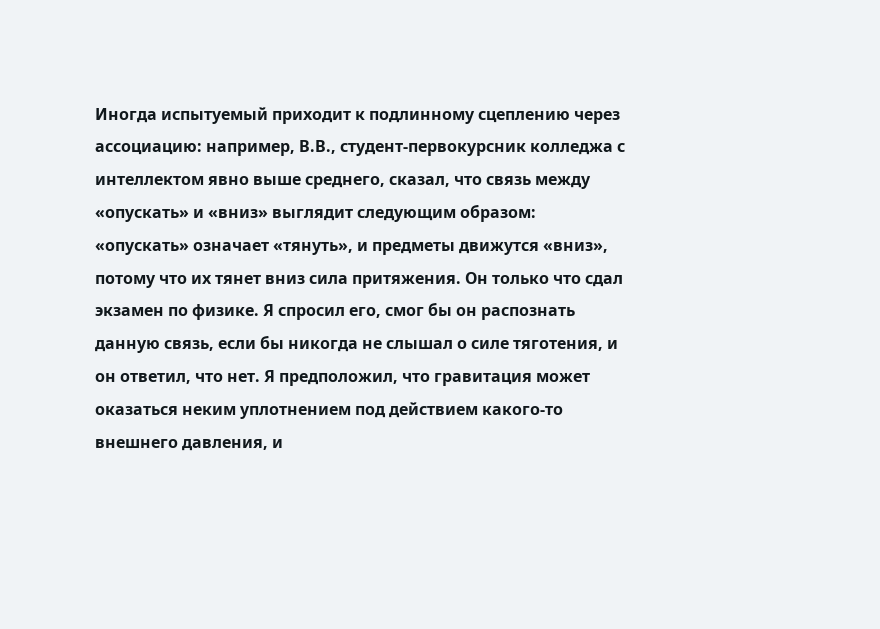Иногда испытуемый приходит к подлинному сцеплению через ассоциацию: например, В.В., студент-первокурсник колледжа с интеллектом явно выше среднего, сказал, что связь между «опускать» и «вниз» выглядит следующим образом: «опускать» означает «тянуть», и предметы движутся «вниз», потому что их тянет вниз сила притяжения. Он только что сдал экзамен по физике. Я спросил его, смог бы он распознать данную связь, если бы никогда не слышал о силе тяготения, и он ответил, что нет. Я предположил, что гравитация может оказаться неким уплотнением под действием какого-то внешнего давления, и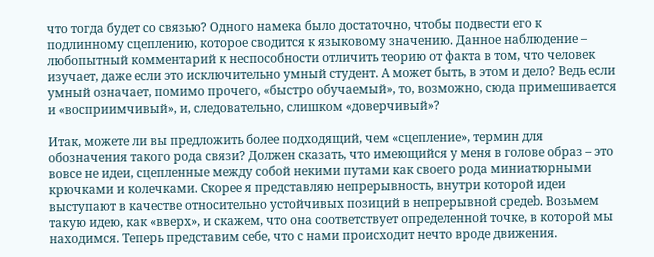что тогда будет со связью? Одного намека было достаточно, чтобы подвести его к подлинному сцеплению, которое сводится к языковому значению. Данное наблюдение – любопытный комментарий к неспособности отличить теорию от факта в том, что человек изучает, даже если это исключительно умный студент. А может быть, в этом и дело? Ведь если умный означает, помимо прочего, «быстро обучаемый», то, возможно, сюда примешивается и «восприимчивый», и, следовательно, слишком «доверчивый»?

Итак, можете ли вы предложить более подходящий, чем «сцепление», термин для обозначения такого рода связи? Должен сказать, что имеющийся у меня в голове образ – это вовсе не идеи, сцепленные между собой некими путами как своего рода миниатюрными крючками и колечками. Скорее я представляю непрерывность, внутри которой идеи выступают в качестве относительно устойчивых позиций в непрерывной средеb. Возьмем такую идею, как «вверх», и скажем, что она соответствует определенной точке, в которой мы находимся. Теперь представим себе, что с нами происходит нечто вроде движения.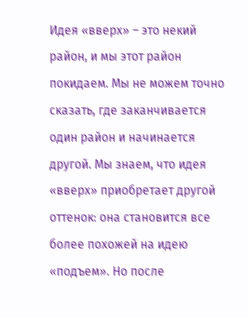Идея «вверх» – это некий район, и мы этот район покидаем. Мы не можем точно сказать, где заканчивается один район и начинается другой. Мы знаем, что идея «вверх» приобретает другой оттенок: она становится все более похожей на идею «подъем». Но после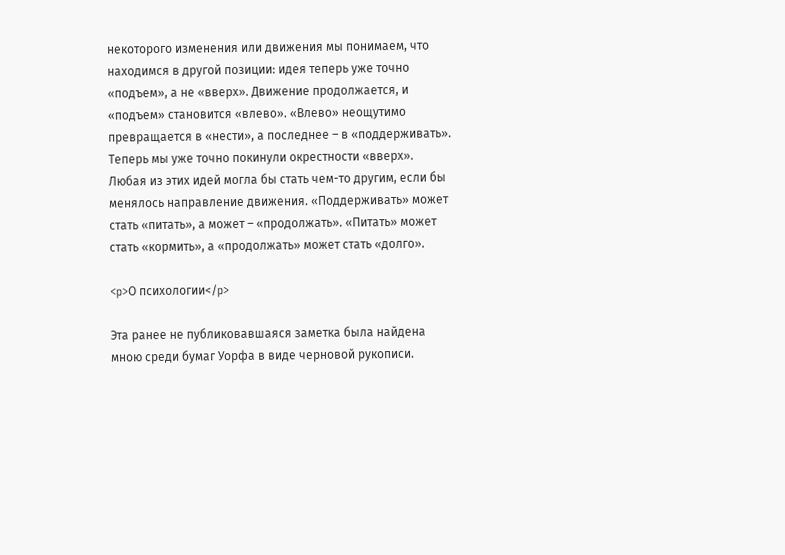некоторого изменения или движения мы понимаем, что находимся в другой позиции: идея теперь уже точно «подъем», а не «вверх». Движение продолжается, и «подъем» становится «влево». «Влево» неощутимо превращается в «нести», а последнее – в «поддерживать». Теперь мы уже точно покинули окрестности «вверх». Любая из этих идей могла бы стать чем-то другим, если бы менялось направление движения. «Поддерживать» может стать «питать», а может – «продолжать». «Питать» может стать «кормить», а «продолжать» может стать «долго».

<p>О психологии</p>

Эта ранее не публиковавшаяся заметка была найдена мною среди бумаг Уорфа в виде черновой рукописи.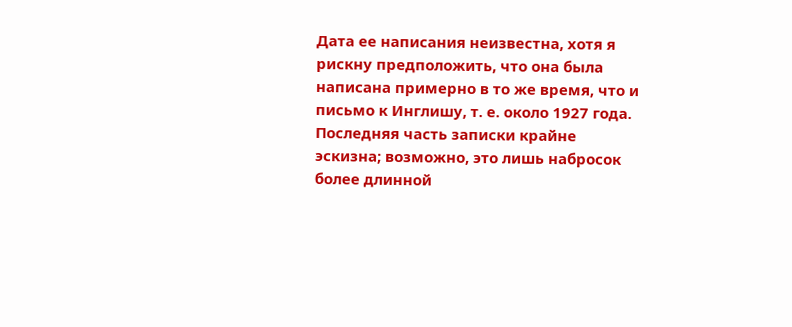Дата ее написания неизвестна, хотя я рискну предположить, что она была написана примерно в то же время, что и письмо к Инглишу, т. е. около 1927 года. Последняя часть записки крайне эскизна; возможно, это лишь набросок более длинной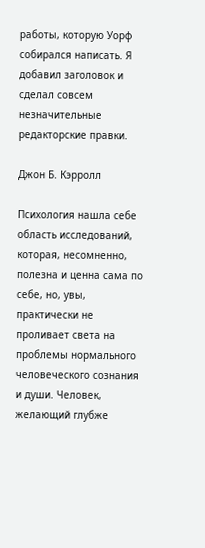работы, которую Уорф собирался написать. Я добавил заголовок и сделал совсем незначительные редакторские правки.

Джон Б. Кэрролл

Психология нашла себе область исследований, которая, несомненно, полезна и ценна сама по себе, но, увы, практически не проливает света на проблемы нормального человеческого сознания и души. Человек, желающий глубже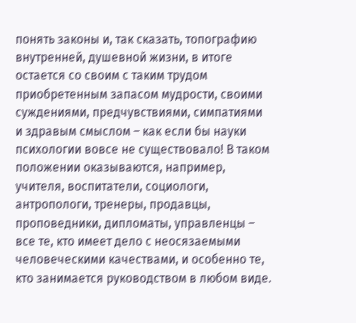понять законы и, так сказать, топографию внутренней, душевной жизни, в итоге остается со своим с таким трудом приобретенным запасом мудрости, своими суждениями, предчувствиями, симпатиями и здравым смыслом – как если бы науки психологии вовсе не существовало! В таком положении оказываются, например, учителя, воспитатели, социологи, антропологи, тренеры, продавцы, проповедники, дипломаты, управленцы – все те, кто имеет дело с неосязаемыми человеческими качествами, и особенно те, кто занимается руководством в любом виде.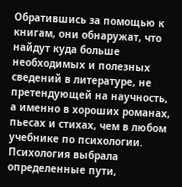Обратившись за помощью к книгам, они обнаружат, что найдут куда больше необходимых и полезных сведений в литературе, не претендующей на научность, а именно в хороших романах, пьесах и стихах, чем в любом учебнике по психологии. Психология выбрала определенные пути,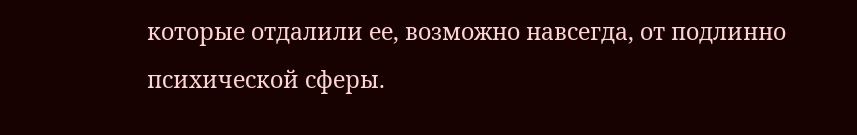которые отдалили ее, возможно навсегда, от подлинно психической сферы.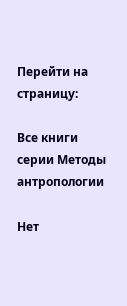Перейти на страницу:

Все книги серии Методы антропологии

Нет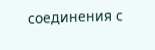соединения с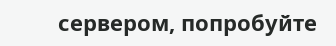сервером, попробуйте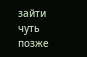зайти чуть позже